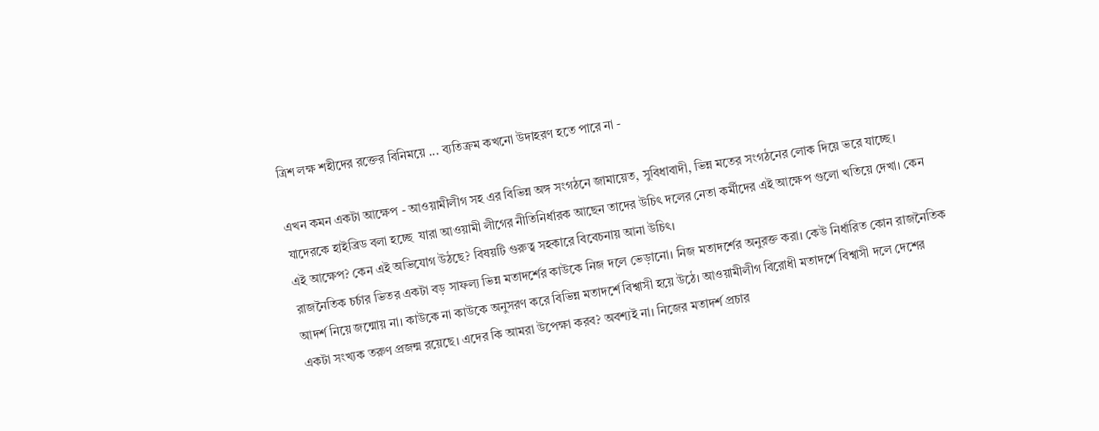ত্রিশ লক্ষ শহীদের রক্তের বিনিময়ে ... ব্যতিক্রম কখনো উদাহরণ হতে পারে না -

এখন কমন একটা আক্ষেপ - আওয়ামীলীগ সহ এর বিভিন্ন অঙ্গ সংগঠনে জামায়েত, সুবিধাবাদী, ভিন্ন মতের সংগঠনের লোক দিয়ে ভরে যাচ্ছে। যাদেরকে হাইব্রিড বলা হচ্ছে  যারা আওয়ামী লীগের নীতিনির্ধারক আছেন তাদের উচিৎ দলের নেতা কর্মীদের এই আক্ষেপ গুলো খতিয়ে দেখা। কেন এই আক্ষেপ? কেন এই অভিযোগ উঠছে? বিষয়টি গুরুত্ব সহকারে বিবেচনায় আনা উচিৎ।
রাজনৈতিক চর্চার ভিতর একটা বড় সাফল্য ভিন্ন মতাদর্শের কাউকে নিজ দলে ভেড়ানো। নিজ মতাদর্শের অনুরক্ত করা। কেউ নির্ধারিত কোন রাজনৈতিক আদর্শ নিয়ে জন্মোয় না। কাউকে না কাউকে অনুসরণ করে বিভিন্ন মতাদর্শে বিশ্বাসী হয়ে উঠে। আওয়ামীলীগ বিরোধী মতাদর্শে বিশ্বাসী দলে দেশের একটা সংখ্যক তরুণ প্রজন্ম রয়েছে। এদের কি আমরা উপেক্ষা করব? অবশ্যই না। নিজের মতাদর্শ প্রচার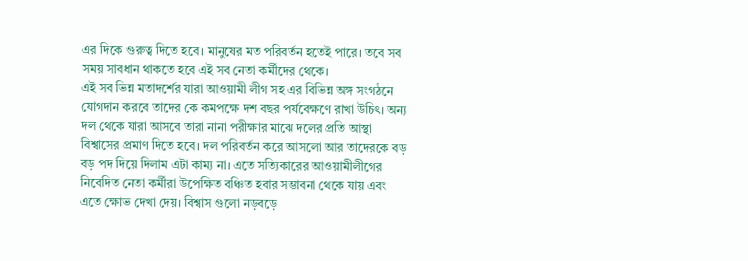এর দিকে গুরুত্ব দিতে হবে। মানুষের মত পরিবর্তন হতেই পারে। তবে সব সময় সাবধান থাকতে হবে এই সব নেতা কর্মীদের থেকে।
এই সব ভিন্ন মতাদর্শের যারা আওয়ামী লীগ সহ এর বিভিন্ন অঙ্গ সংগঠনে যোগদান করবে তাদের কে কমপক্ষে দশ বছর পর্যবেক্ষণে রাখা উচিৎ। অন্য দল থেকে যারা আসবে তারা নানা পরীক্ষার মাঝে দলের প্রতি আস্থা বিশ্বাসের প্রমাণ দিতে হবে। দল পরিবর্তন করে আসলো আর তাদেরকে বড় বড় পদ দিয়ে দিলাম এটা কাম্য না। এতে সত্যিকারের আওয়ামীলীগের নিবেদিত নেতা কর্মীরা উপেক্ষিত বঞ্চিত হবার সম্ভাবনা থেকে যায় এবং এতে ক্ষোভ দেখা দেয়। বিশ্বাস গুলো নড়বড়ে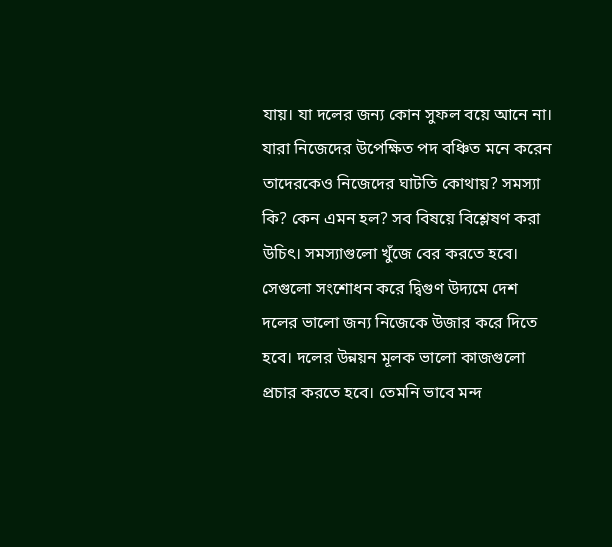যায়। যা দলের জন্য কোন সুফল বয়ে আনে না। যারা নিজেদের উপেক্ষিত পদ বঞ্চিত মনে করেন তাদেরকেও নিজেদের ঘাটতি কোথায়? সমস্যা কি? কেন এমন হল? সব বিষয়ে বিশ্লেষণ করা উচিৎ। সমস্যাগুলো খুঁজে বের করতে হবে। সেগুলো সংশোধন করে দ্বিগুণ উদ্যমে দেশ দলের ভালো জন্য নিজেকে উজার করে দিতে হবে। দলের উন্নয়ন মূলক ভালো কাজগুলো প্রচার করতে হবে। তেমনি ভাবে মন্দ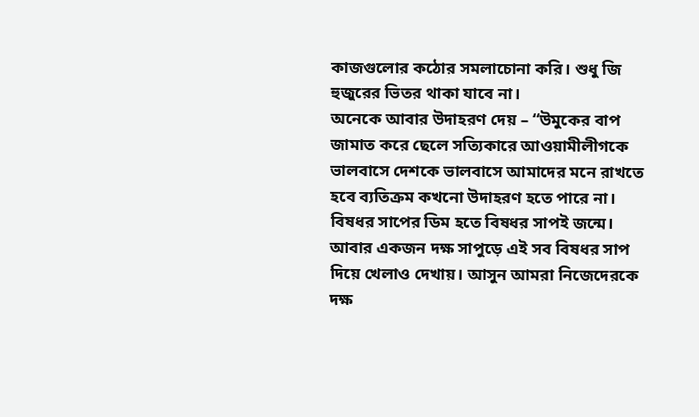কাজগুলোর কঠোর সমলাচোনা করি। শুধু জি হুজুরের ভিতর থাকা যাবে না।
অনেকে আবার উদাহরণ দেয় – “উমুকের বাপ জামাত করে ছেলে সত্যিকারে আওয়ামীলীগকে ভালবাসে দেশকে ভালবাসে আমাদের মনে রাখতে হবে ব্যতিক্রম কখনো উদাহরণ হতে পারে না।
বিষধর সাপের ডিম হতে বিষধর সাপই জন্মে। আবার একজন দক্ষ সাপুড়ে এই সব বিষধর সাপ দিয়ে খেলাও দেখায়। আসুন আমরা নিজেদেরকে দক্ষ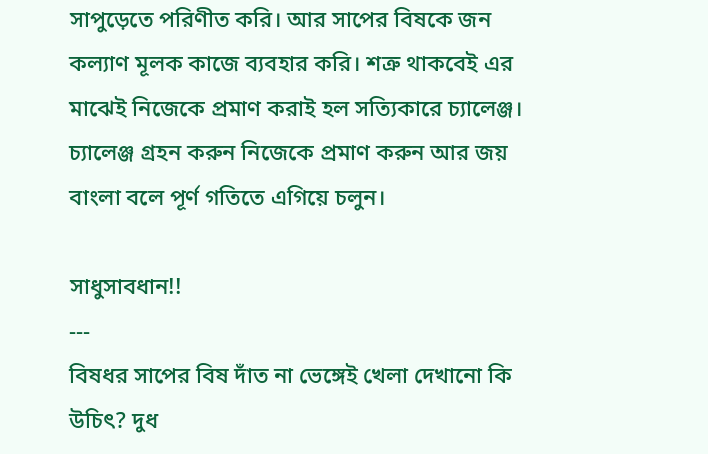সাপুড়েতে পরিণীত করি। আর সাপের বিষকে জন কল্যাণ মূলক কাজে ব্যবহার করি। শত্রু থাকবেই এর মাঝেই নিজেকে প্রমাণ করাই হল সত্যিকারে চ্যালেঞ্জ। চ্যালেঞ্জ গ্রহন করুন নিজেকে প্রমাণ করুন আর জয় বাংলা বলে পূর্ণ গতিতে এগিয়ে চলুন।

সাধুসাবধান!!
---
বিষধর সাপের বিষ দাঁত না ভেঙ্গেই খেলা দেখানো কি উচিৎ? দুধ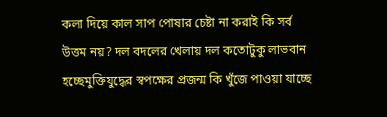কলা দিয়ে কাল সাপ পোষার চেষ্টা না করাই কি সর্ব উত্তম নয়? দল বদলের খেলায় দল কতোটুকু লাভবান হচ্ছেমুক্তিযুদ্ধের স্বপক্ষের প্রজন্ম কি খুঁজে পাওয়া যাচ্ছে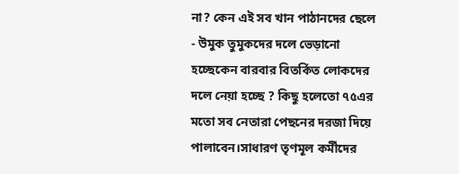না? কেন এই সব খান পাঠানদের ছেলে - উমুক তুমুকদের দলে ভেড়ানো হচ্ছেকেন বারবার বিতর্কিত লোকদের দলে নেয়া হচ্ছে ? কিছু হলেতো ৭৫এর মতো সব নেতারা পেছনের দরজা দিয়ে পালাবেন।সাধারণ তৃণমূল কর্মীদের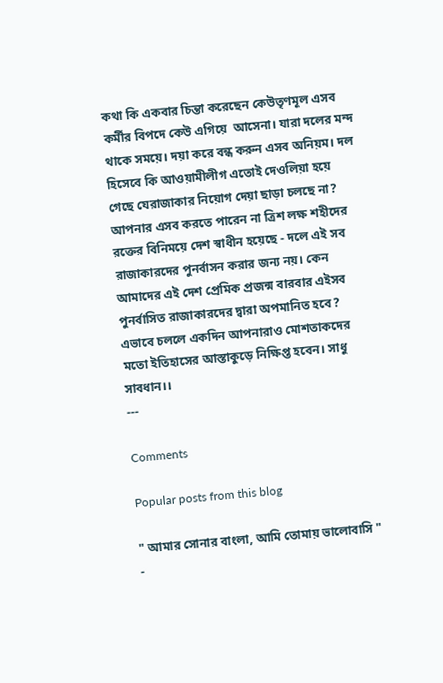কথা কি একবার চিন্তা করেছেন কেউতৃণমূল এসব কর্মীর বিপদে কেউ এগিয়ে  আসেনা। যারা দলের মন্দ থাকে সময়ে। দয়া করে বন্ধ করুন এসব অনিয়ম। দল হিসেবে কি আওয়ামীলীগ এতোই দেওলিয়া হয়ে গেছে যেরাজাকার নিয়োগ দেয়া ছাড়া চলছে না? আপনার এসব করতে পারেন না ত্রিশ লক্ষ শহীদের রক্তের বিনিময়ে দেশ স্বাধীন হয়েছে - দলে এই সব রাজাকারদের পুনর্বাসন করার জন্য নয়। কেন আমাদের এই দেশ প্রেমিক প্রজন্ম বারবার এইসব পুনর্বাসিত রাজাকারদের দ্বারা অপমানিত হবে? এভাবে চললে একদিন আপনারাও মোশতাকদের মতো ইতিহাসের আস্তাকুড়ে নিক্ষিপ্ত হবেন। সাধু সাবধান।।
---

Comments

Popular posts from this blog

" আমার সোনার বাংলা, আমি তোমায় ভালোবাসি " -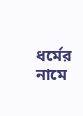ধর্মের নামে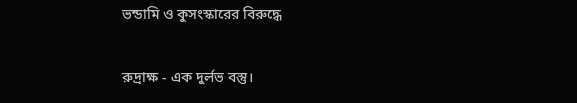ভন্ডামি ও কুসংস্কারের বিরুদ্ধে

রুদ্রাক্ষ - এক দুর্লভ বস্তু।